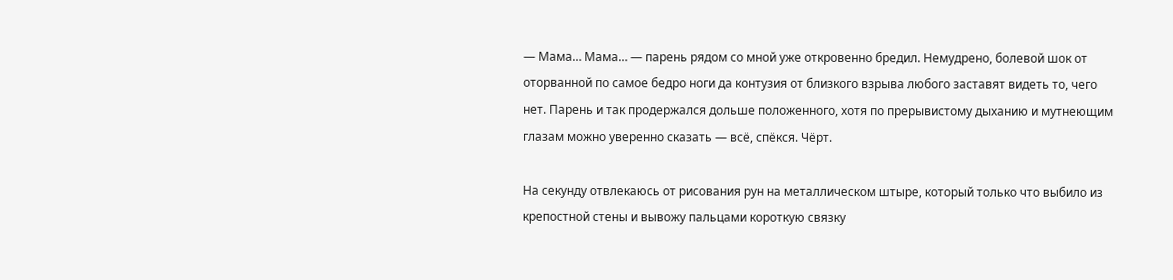— Мама… Мама… — парень рядом со мной уже откровенно бредил. Немудрено, болевой шок от оторванной по самое бедро ноги да контузия от близкого взрыва любого заставят видеть то, чего нет. Парень и так продержался дольше положенного, хотя по прерывистому дыханию и мутнеющим глазам можно уверенно сказать — всё, спёкся. Чёрт.

На секунду отвлекаюсь от рисования рун на металлическом штыре, который только что выбило из крепостной стены и вывожу пальцами короткую связку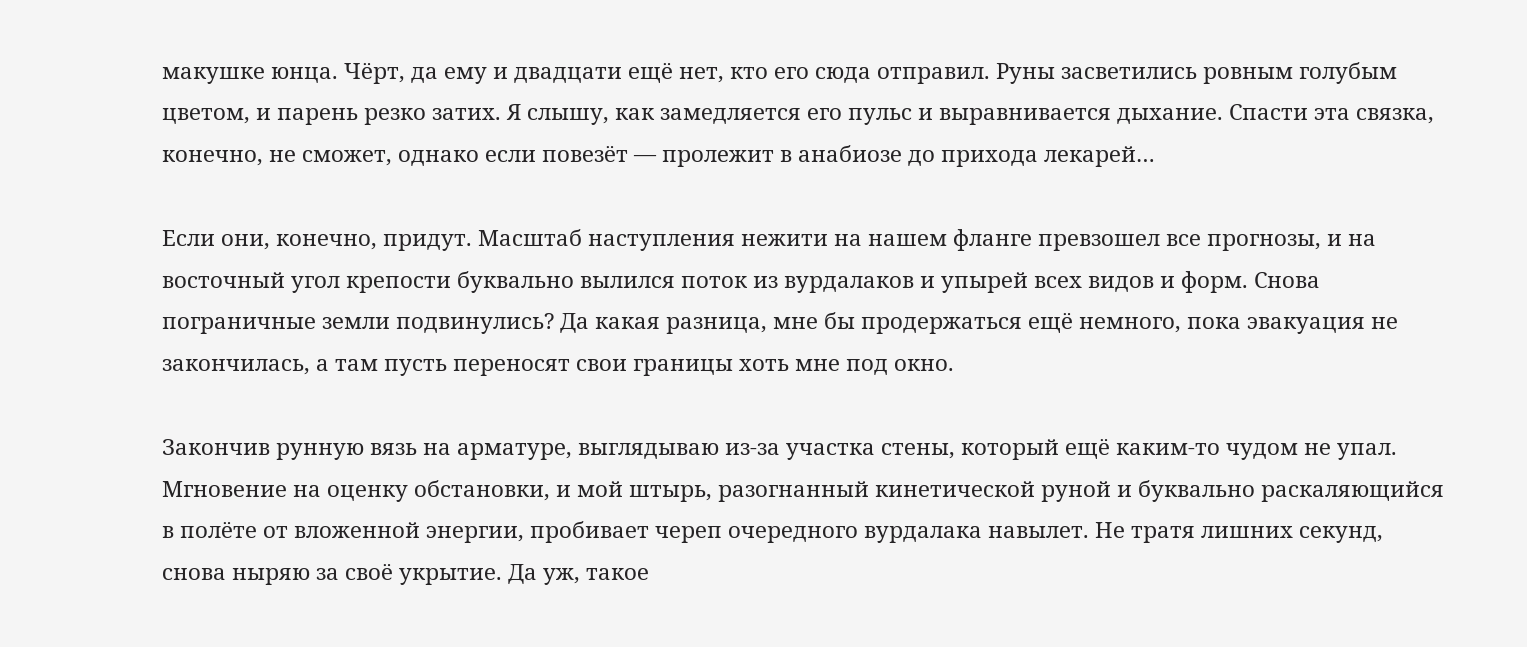макушке юнца. Чёрт, да ему и двадцати ещё нет, кто его сюда отправил. Руны засветились ровным голубым цветом, и парень резко затих. Я слышу, как замедляется его пульс и выравнивается дыхание. Спасти эта связка, конечно, не сможет, однако если повезёт — пролежит в анабиозе до прихода лекарей…

Если они, конечно, придут. Масштаб наступления нежити на нашем фланге превзошел все прогнозы, и на восточный угол крепости буквально вылился поток из вурдалаков и упырей всех видов и форм. Снова пограничные земли подвинулись? Да какая разница, мне бы продержаться ещё немного, пока эвакуация не закончилась, а там пусть переносят свои границы хоть мне под окно.

Закончив рунную вязь на арматуре, выглядываю из-за участка стены, который ещё каким-то чудом не упал. Мгновение на оценку обстановки, и мой штырь, разогнанный кинетической руной и буквально раскаляющийся в полёте от вложенной энергии, пробивает череп очередного вурдалака навылет. Не тратя лишних секунд, снова ныряю за своё укрытие. Да уж, такое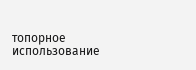топорное использование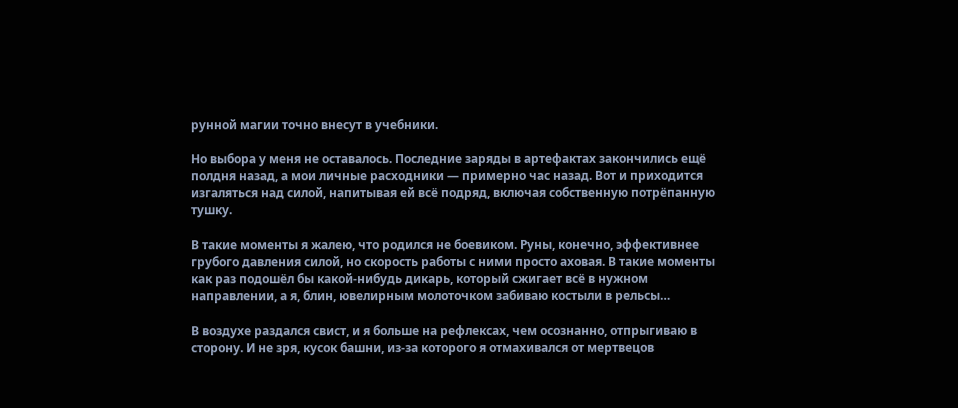рунной магии точно внесут в учебники.

Но выбора у меня не оставалось. Последние заряды в артефактах закончились ещё полдня назад, а мои личные расходники — примерно час назад. Вот и приходится изгаляться над силой, напитывая ей всё подряд, включая собственную потрёпанную тушку.

В такие моменты я жалею, что родился не боевиком. Руны, конечно, эффективнее грубого давления силой, но скорость работы с ними просто аховая. В такие моменты как раз подошёл бы какой-нибудь дикарь, который сжигает всё в нужном направлении, а я, блин, ювелирным молоточком забиваю костыли в рельсы…

В воздухе раздался свист, и я больше на рефлексах, чем осознанно, отпрыгиваю в сторону. И не зря, кусок башни, из-за которого я отмахивался от мертвецов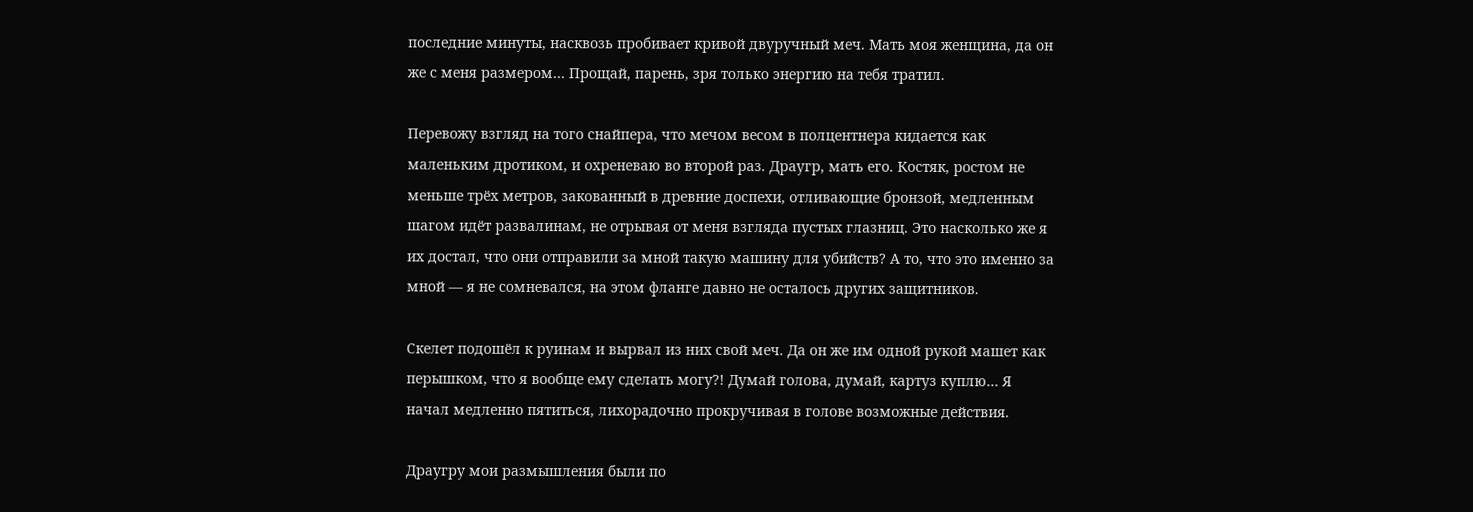последние минуты, насквозь пробивает кривой двуручный меч. Мать моя женщина, да он же с меня размером… Прощай, парень, зря только энергию на тебя тратил.

Перевожу взгляд на того снайпера, что мечом весом в полцентнера кидается как маленьким дротиком, и охреневаю во второй раз. Драугр, мать его. Костяк, ростом не меньше трёх метров, закованный в древние доспехи, отливающие бронзой, медленным шагом идёт развалинам, не отрывая от меня взгляда пустых глазниц. Это насколько же я их достал, что они отправили за мной такую машину для убийств? А то, что это именно за мной — я не сомневался, на этом фланге давно не осталось других защитников.

Скелет подошёл к руинам и вырвал из них свой меч. Да он же им одной рукой машет как перышком, что я вообще ему сделать могу?! Думай голова, думай, картуз куплю… Я начал медленно пятиться, лихорадочно прокручивая в голове возможные действия.

Драугру мои размышления были по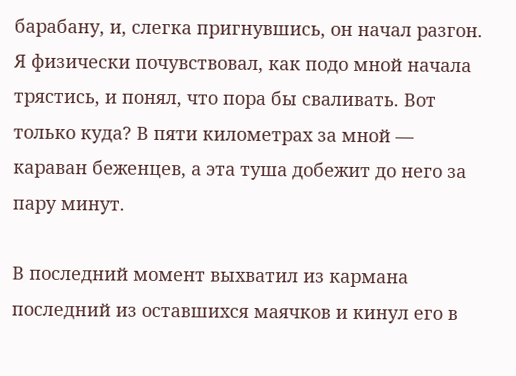барабану, и, слегка пригнувшись, он начал разгон. Я физически почувствовал, как подо мной начала трястись, и понял, что пора бы сваливать. Вот только куда? В пяти километрах за мной — караван беженцев, а эта туша добежит до него за пару минут.

В последний момент выхватил из кармана последний из оставшихся маячков и кинул его в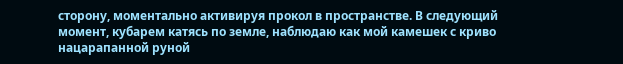сторону, моментально активируя прокол в пространстве. В следующий момент, кубарем катясь по земле, наблюдаю как мой камешек с криво нацарапанной руной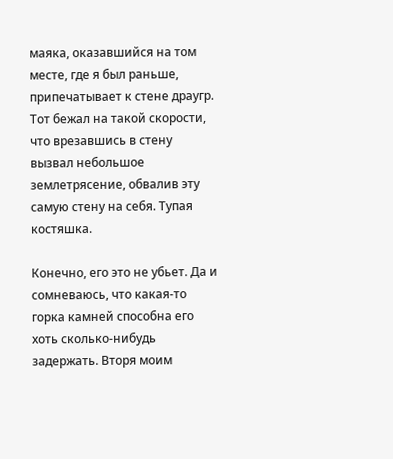маяка, оказавшийся на том месте, где я был раньше, припечатывает к стене драугр. Тот бежал на такой скорости, что врезавшись в стену вызвал небольшое землетрясение, обвалив эту самую стену на себя. Тупая костяшка.

Конечно, его это не убьет. Да и сомневаюсь, что какая-то горка камней способна его хоть сколько-нибудь задержать. Вторя моим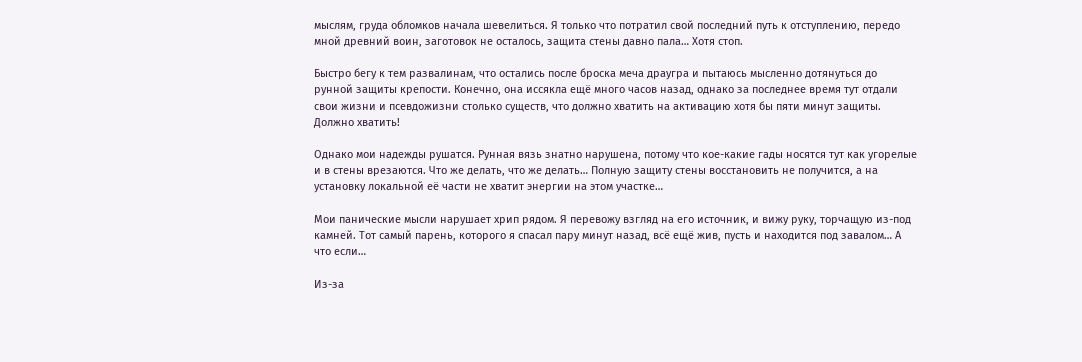мыслям, груда обломков начала шевелиться. Я только что потратил свой последний путь к отступлению, передо мной древний воин, заготовок не осталось, защита стены давно пала… Хотя стоп.

Быстро бегу к тем развалинам, что остались после броска меча драугра и пытаюсь мысленно дотянуться до рунной защиты крепости. Конечно, она иссякла ещё много часов назад, однако за последнее время тут отдали свои жизни и псевдожизни столько существ, что должно хватить на активацию хотя бы пяти минут защиты. Должно хватить!

Однако мои надежды рушатся. Рунная вязь знатно нарушена, потому что кое-какие гады носятся тут как угорелые и в стены врезаются. Что же делать, что же делать… Полную защиту стены восстановить не получится, а на установку локальной её части не хватит энергии на этом участке…

Мои панические мысли нарушает хрип рядом. Я перевожу взгляд на его источник, и вижу руку, торчащую из-под камней. Тот самый парень, которого я спасал пару минут назад, всё ещё жив, пусть и находится под завалом… А что если…

Из-за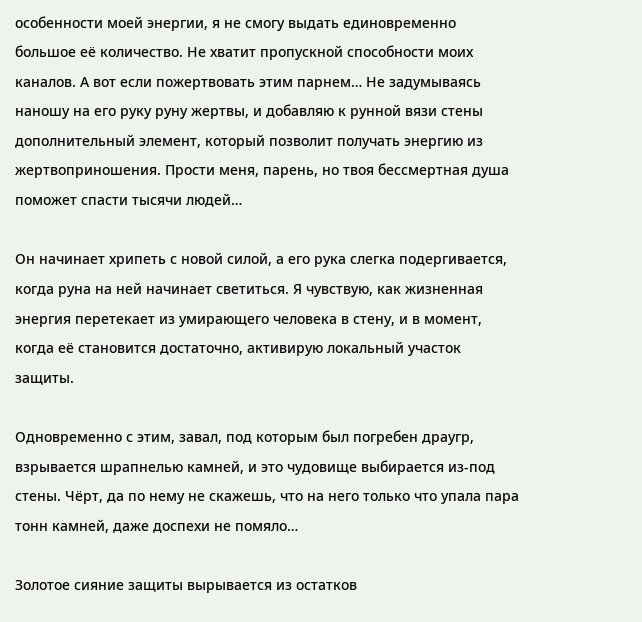особенности моей энергии, я не смогу выдать единовременно большое её количество. Не хватит пропускной способности моих каналов. А вот если пожертвовать этим парнем… Не задумываясь наношу на его руку руну жертвы, и добавляю к рунной вязи стены дополнительный элемент, который позволит получать энергию из жертвоприношения. Прости меня, парень, но твоя бессмертная душа поможет спасти тысячи людей…

Он начинает хрипеть с новой силой, а его рука слегка подергивается, когда руна на ней начинает светиться. Я чувствую, как жизненная энергия перетекает из умирающего человека в стену, и в момент, когда её становится достаточно, активирую локальный участок защиты.

Одновременно с этим, завал, под которым был погребен драугр, взрывается шрапнелью камней, и это чудовище выбирается из-под стены. Чёрт, да по нему не скажешь, что на него только что упала пара тонн камней, даже доспехи не помяло…

Золотое сияние защиты вырывается из остатков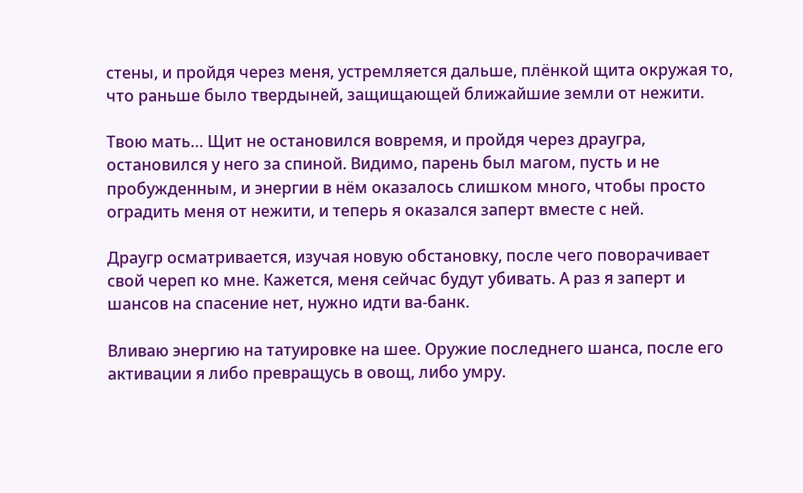стены, и пройдя через меня, устремляется дальше, плёнкой щита окружая то, что раньше было твердыней, защищающей ближайшие земли от нежити.

Твою мать… Щит не остановился вовремя, и пройдя через драугра, остановился у него за спиной. Видимо, парень был магом, пусть и не пробужденным, и энергии в нём оказалось слишком много, чтобы просто оградить меня от нежити, и теперь я оказался заперт вместе с ней.

Драугр осматривается, изучая новую обстановку, после чего поворачивает свой череп ко мне. Кажется, меня сейчас будут убивать. А раз я заперт и шансов на спасение нет, нужно идти ва-банк.

Вливаю энергию на татуировке на шее. Оружие последнего шанса, после его активации я либо превращусь в овощ, либо умру.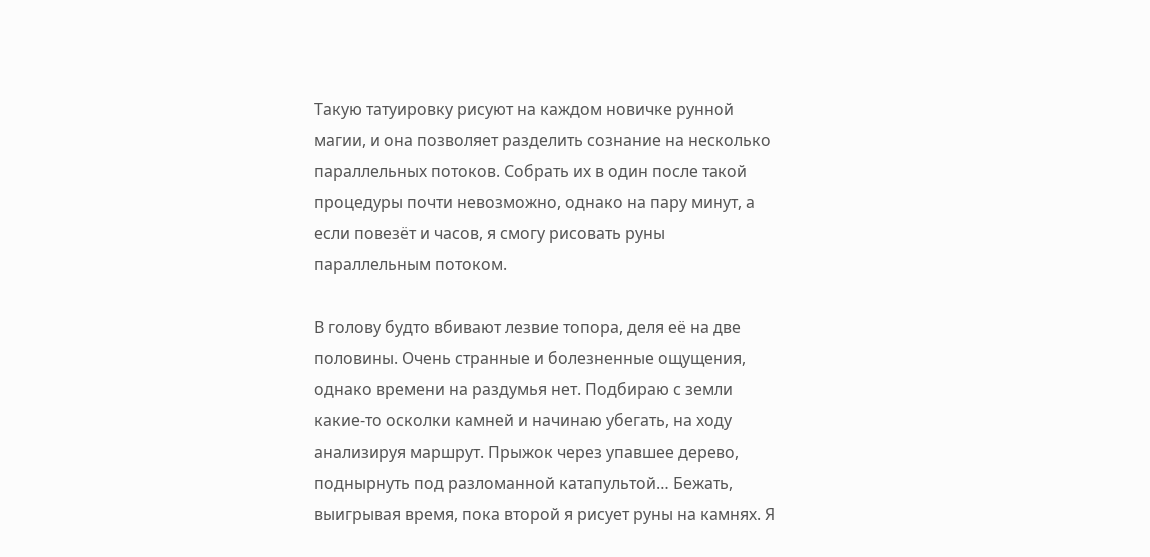Такую татуировку рисуют на каждом новичке рунной магии, и она позволяет разделить сознание на несколько параллельных потоков. Собрать их в один после такой процедуры почти невозможно, однако на пару минут, а если повезёт и часов, я смогу рисовать руны параллельным потоком.

В голову будто вбивают лезвие топора, деля её на две половины. Очень странные и болезненные ощущения, однако времени на раздумья нет. Подбираю с земли какие-то осколки камней и начинаю убегать, на ходу анализируя маршрут. Прыжок через упавшее дерево, поднырнуть под разломанной катапультой… Бежать, выигрывая время, пока второй я рисует руны на камнях. Я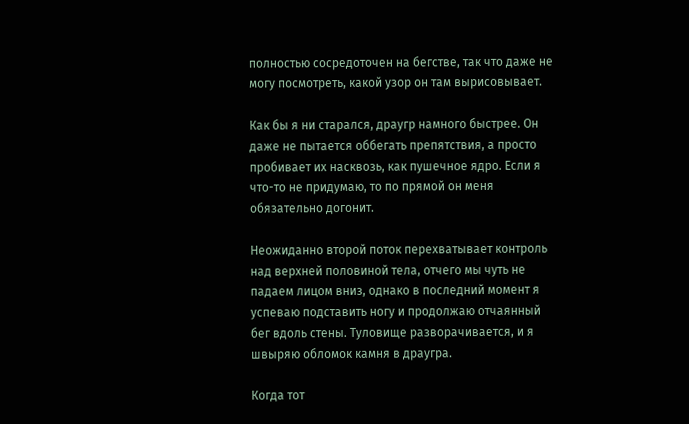полностью сосредоточен на бегстве, так что даже не могу посмотреть, какой узор он там вырисовывает.

Как бы я ни старался, драугр намного быстрее. Он даже не пытается оббегать препятствия, а просто пробивает их насквозь, как пушечное ядро. Если я что-то не придумаю, то по прямой он меня обязательно догонит.

Неожиданно второй поток перехватывает контроль над верхней половиной тела, отчего мы чуть не падаем лицом вниз, однако в последний момент я успеваю подставить ногу и продолжаю отчаянный бег вдоль стены. Туловище разворачивается, и я швыряю обломок камня в драугра.

Когда тот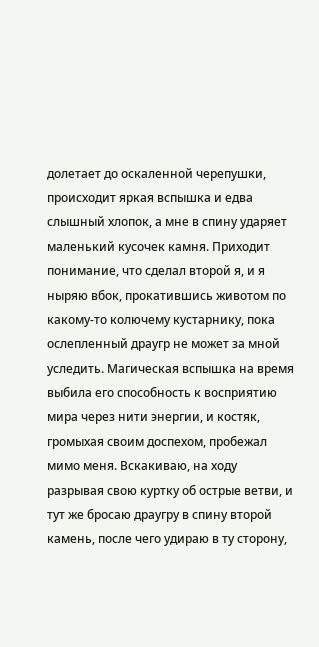долетает до оскаленной черепушки, происходит яркая вспышка и едва слышный хлопок, а мне в спину ударяет маленький кусочек камня. Приходит понимание, что сделал второй я, и я ныряю вбок, прокатившись животом по какому-то колючему кустарнику, пока ослепленный драугр не может за мной уследить. Магическая вспышка на время выбила его способность к восприятию мира через нити энергии, и костяк, громыхая своим доспехом, пробежал мимо меня. Вскакиваю, на ходу разрывая свою куртку об острые ветви, и тут же бросаю драугру в спину второй камень, после чего удираю в ту сторону,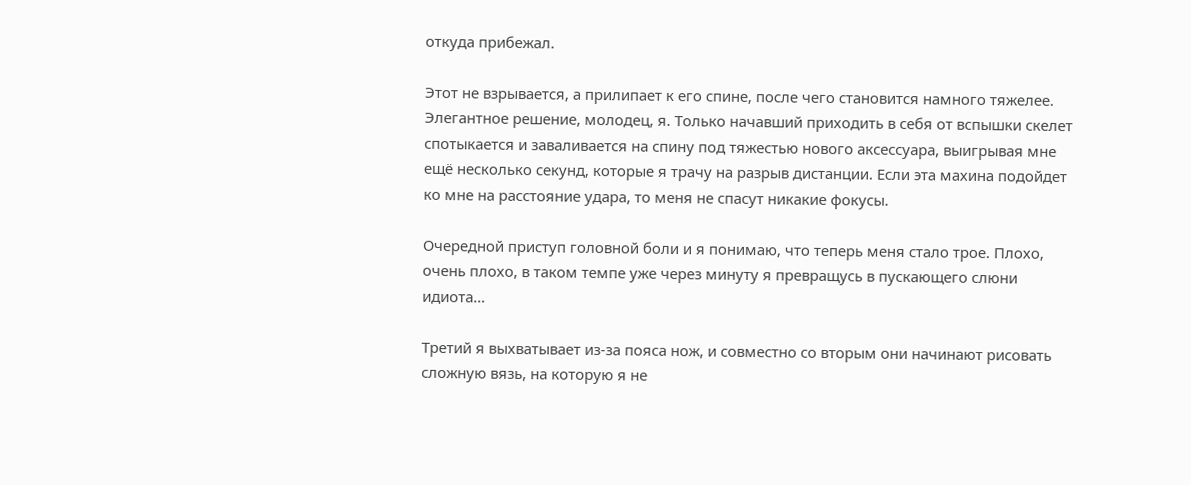откуда прибежал.

Этот не взрывается, а прилипает к его спине, после чего становится намного тяжелее. Элегантное решение, молодец, я. Только начавший приходить в себя от вспышки скелет спотыкается и заваливается на спину под тяжестью нового аксессуара, выигрывая мне ещё несколько секунд, которые я трачу на разрыв дистанции. Если эта махина подойдет ко мне на расстояние удара, то меня не спасут никакие фокусы.

Очередной приступ головной боли и я понимаю, что теперь меня стало трое. Плохо, очень плохо, в таком темпе уже через минуту я превращусь в пускающего слюни идиота…

Третий я выхватывает из-за пояса нож, и совместно со вторым они начинают рисовать сложную вязь, на которую я не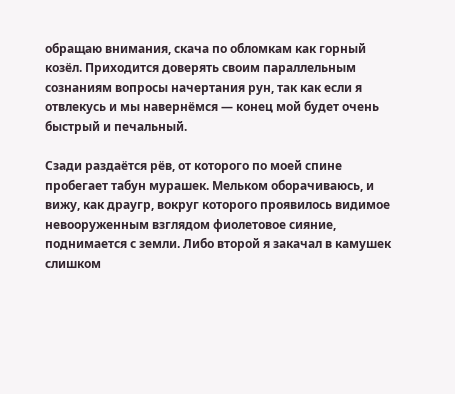обращаю внимания, скача по обломкам как горный козёл. Приходится доверять своим параллельным сознаниям вопросы начертания рун, так как если я отвлекусь и мы навернёмся — конец мой будет очень быстрый и печальный.

Сзади раздаётся рёв, от которого по моей спине пробегает табун мурашек. Мельком оборачиваюсь, и вижу, как драугр, вокруг которого проявилось видимое невооруженным взглядом фиолетовое сияние, поднимается с земли. Либо второй я закачал в камушек слишком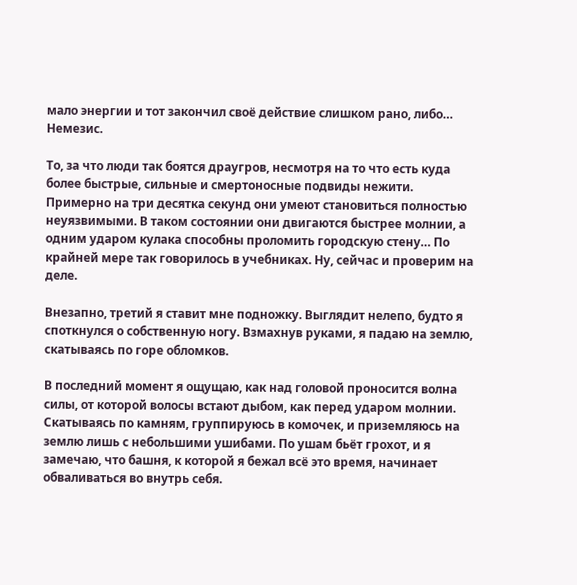мало энергии и тот закончил своё действие слишком рано, либо… Немезис.

То, за что люди так боятся драугров, несмотря на то что есть куда более быстрые, сильные и смертоносные подвиды нежити. Примерно на три десятка секунд они умеют становиться полностью неуязвимыми. В таком состоянии они двигаются быстрее молнии, а одним ударом кулака способны проломить городскую стену… По крайней мере так говорилось в учебниках. Ну, сейчас и проверим на деле.

Внезапно, третий я ставит мне подножку. Выглядит нелепо, будто я споткнулся о собственную ногу. Взмахнув руками, я падаю на землю, скатываясь по горе обломков.

В последний момент я ощущаю, как над головой проносится волна силы, от которой волосы встают дыбом, как перед ударом молнии. Скатываясь по камням, группируюсь в комочек, и приземляюсь на землю лишь с небольшими ушибами. По ушам бьёт грохот, и я замечаю, что башня, к которой я бежал всё это время, начинает обваливаться во внутрь себя.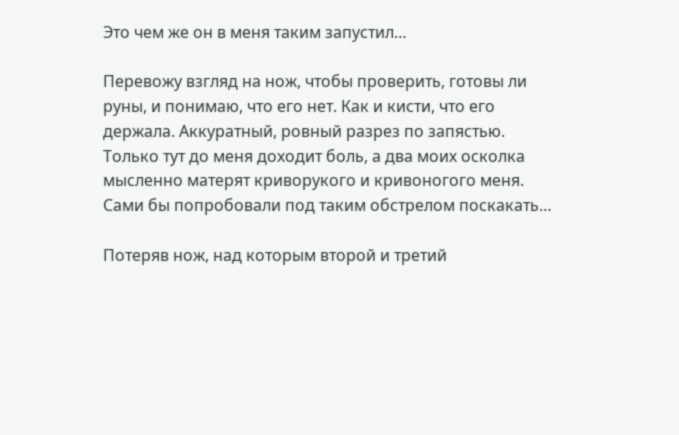Это чем же он в меня таким запустил…

Перевожу взгляд на нож, чтобы проверить, готовы ли руны, и понимаю, что его нет. Как и кисти, что его держала. Аккуратный, ровный разрез по запястью. Только тут до меня доходит боль, а два моих осколка мысленно матерят криворукого и кривоногого меня. Сами бы попробовали под таким обстрелом поскакать…

Потеряв нож, над которым второй и третий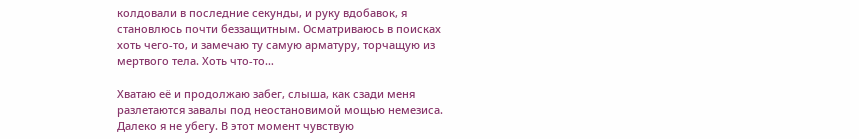колдовали в последние секунды, и руку вдобавок, я становлюсь почти беззащитным. Осматриваюсь в поисках хоть чего-то, и замечаю ту самую арматуру, торчащую из мертвого тела. Хоть что-то…

Хватаю её и продолжаю забег, слыша, как сзади меня разлетаются завалы под неостановимой мощью немезиса. Далеко я не убегу. В этот момент чувствую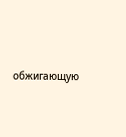обжигающую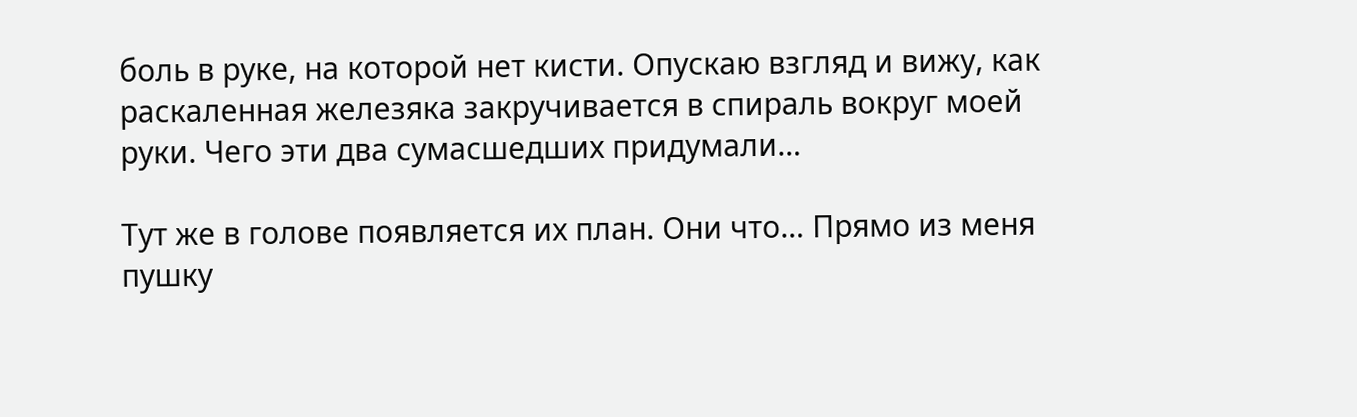боль в руке, на которой нет кисти. Опускаю взгляд и вижу, как раскаленная железяка закручивается в спираль вокруг моей руки. Чего эти два сумасшедших придумали…

Тут же в голове появляется их план. Они что… Прямо из меня пушку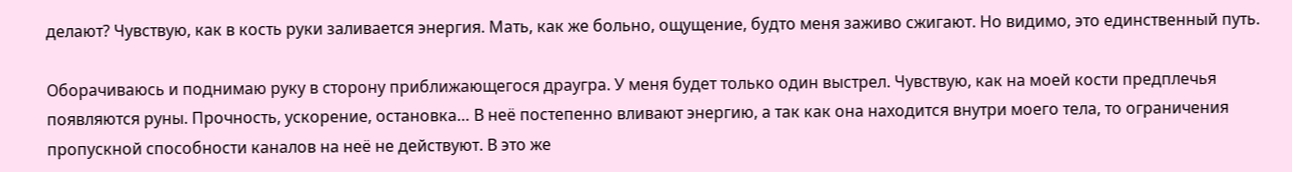делают? Чувствую, как в кость руки заливается энергия. Мать, как же больно, ощущение, будто меня заживо сжигают. Но видимо, это единственный путь.

Оборачиваюсь и поднимаю руку в сторону приближающегося драугра. У меня будет только один выстрел. Чувствую, как на моей кости предплечья появляются руны. Прочность, ускорение, остановка… В неё постепенно вливают энергию, а так как она находится внутри моего тела, то ограничения пропускной способности каналов на неё не действуют. В это же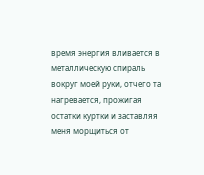время энергия вливается в металлическую спираль вокруг моей руки, отчего та нагревается, прожигая остатки куртки и заставляя меня морщиться от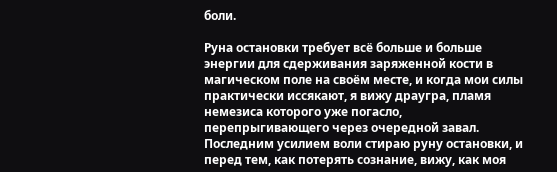боли.

Руна остановки требует всё больше и больше энергии для сдерживания заряженной кости в магическом поле на своём месте, и когда мои силы практически иссякают, я вижу драугра, пламя немезиса которого уже погасло, перепрыгивающего через очередной завал. Последним усилием воли стираю руну остановки, и перед тем, как потерять сознание, вижу, как моя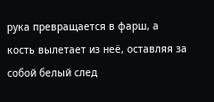рука превращается в фарш, а кость вылетает из неё, оставляя за собой белый след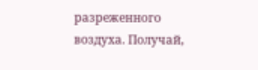разреженного воздуха. Получай,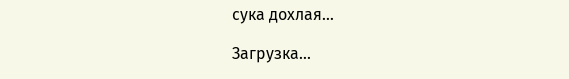сука дохлая…

Загрузка...